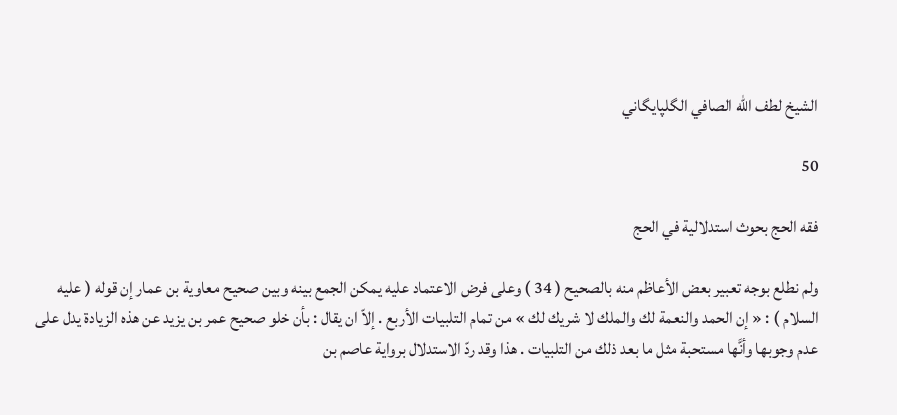الشيخ لطف الله الصافي الگلپايگاني

50

فقه الحج بحوث استدلالية في الحج

ولم نطلع بوجه تعبير بعض الأعاظم منه بالصحيح ( 34 ) وعلى فرض الاعتماد عليه يمكن الجمع بينه وبين صحيح معاوية بن عمار إن قوله ( عليه السلام ) : « إن الحمد والنعمة لك والملك لا شريك لك » من تمام التلبيات الأربع . إلاّ ان يقال : بأن خلو صحيح عمر بن يزيد عن هذه الزيادة يدل على عدم وجوبها وأنَّها مستحبة مثل ما بعد ذلك من التلبيات . هذا وقد ردّ الاستدلال برواية عاصم بن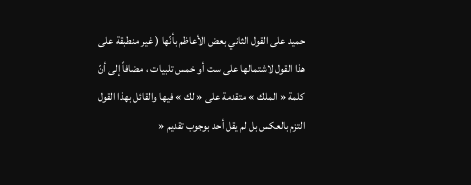حميد على القول الثاني بعض الأعاظم بأنّها ( غير منطبقة على هذا القول لاشتمالها على ست أو خمس تلبيات ، مضافاً إلى أنّ كلمة « الملك » متقدمة على « لك » فيها والقائل بهذا القول التزم بالعكس بل لم يقل أحد بوجوب تقديم «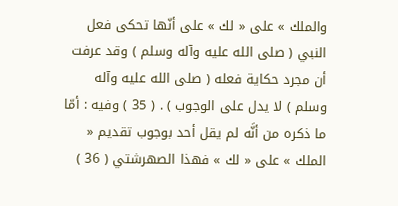والملك » على « لك » على أنّها تحكى فعل النبي ( صلى الله عليه وآله وسلم ) وقد عرفت أن مجرد حكاية فعله ( صلى الله عليه وآله وسلم ) لا يدل على الوجوب ) . ( 35 ) وفيه : أمّا ما ذكره من أنَّه لم يقل أحد بوجوب تقديم « الملك » على « لك » فهذا الصهرشتي ( 36 )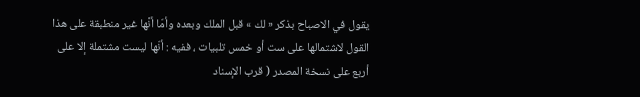يقول في الاصباح بذكر « لك » قبل الملك وبعده وأمّا أنَّها غير منطبقة على هذا القول لاشتمالها على ست أو خمس تلبيات ، ففيه : أنّها ليست مشتملة إلا على أربع على نسخة المصدر ( قرب الإسناد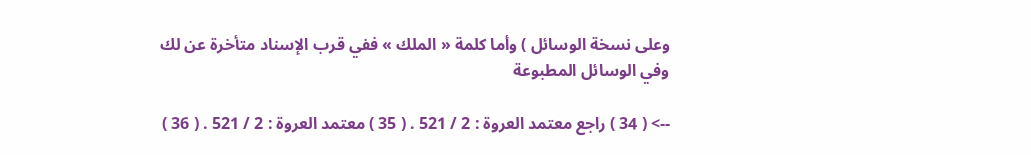وعلى نسخة الوسائل ) وأما كلمة « الملك » ففي قرب الإسناد متأخرة عن لك وفي الوسائل المطبوعة

--> ( 34 ) راجع معتمد العروة : 2 / 521 . ( 35 ) معتمد العروة : 2 / 521 . ( 36 )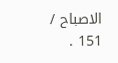الاصباح / 151 .